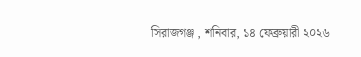সিরাজগঞ্জ , শনিবার, ১৪ ফেব্রুয়ারী ২০২৬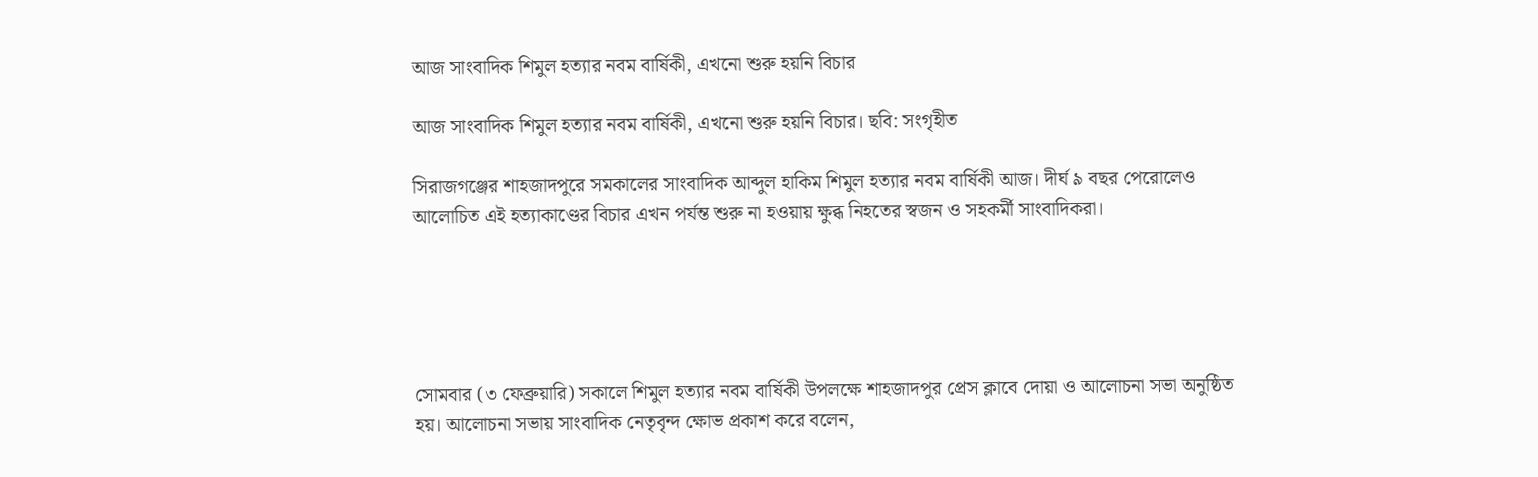আজ সাংবাদিক শিমুল হত্যার নবম বার্ষিকী, এখনো শুরু হয়নি বিচার

আজ সাংবাদিক শিমুল হত্যার নবম বার্ষিকী, এখনো শুরু হয়নি বিচার। ছবি: সংগৃহীত

সিরাজগঞ্জের শাহজাদপুরে সমকালের সাংবাদিক আব্দুল হাকিম শিমুল হত্যার নবম বার্ষিকী আজ। দীর্ঘ ৯ বছর পেরোলেও আলোচিত এই হত্যাকাণ্ডের বিচার এখন পর্যন্ত শুরু না হওয়ায় ক্ষুব্ধ নিহতের স্বজন ও সহকর্মী সাংবাদিকরা।





সোমবার (৩ ফেব্রুয়ারি) সকালে শিমুল হত্যার নবম বার্ষিকী উপলক্ষে শাহজাদপুর প্রেস ক্লাবে দোয়া ও আলোচনা সভা অনুষ্ঠিত হয়। আলোচনা সভায় সাংবাদিক নেতৃবৃন্দ ক্ষোভ প্রকাশ করে বলেন,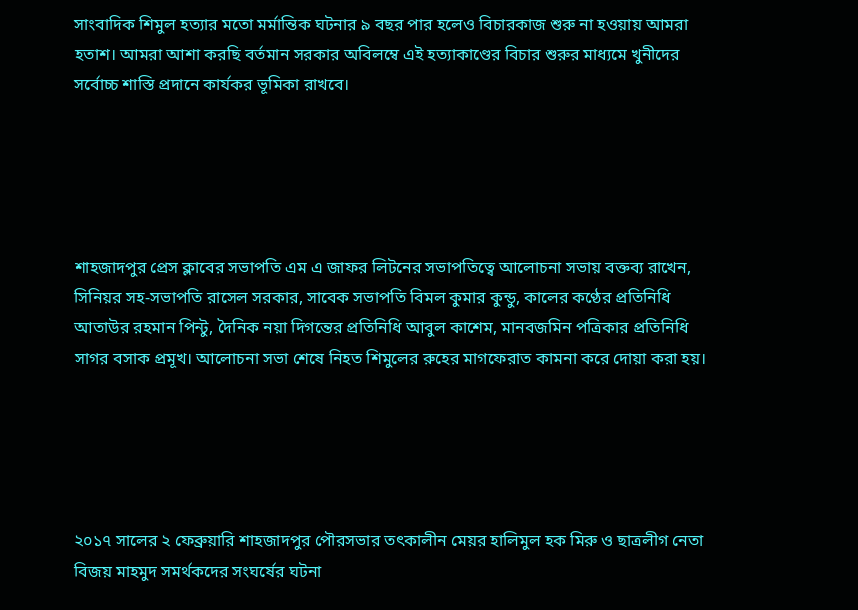সাংবাদিক শিমুল হত্যার মতো মর্মান্তিক ঘটনার ৯ বছর পার হলেও বিচারকাজ শুরু না হওয়ায় আমরা হতাশ। আমরা আশা করছি বর্তমান সরকার অবিলম্বে এই হত্যাকাণ্ডের বিচার শুরুর মাধ্যমে খুনীদের সর্বোচ্চ শাস্তি প্রদানে কার্যকর ভূমিকা রাখবে।





শাহজাদপুর প্রেস ক্লাবের সভাপতি এম এ জাফর লিটনের সভাপতিত্বে আলোচনা সভায় বক্তব্য রাখেন, সিনিয়র সহ-সভাপতি রাসেল সরকার, সাবেক সভাপতি বিমল কুমার কুন্ডু, কালের কণ্ঠের প্রতিনিধি আতাউর রহমান পিন্টু, দৈনিক নয়া দিগন্তের প্রতিনিধি আবুল কাশেম, মানবজমিন পত্রিকার প্রতিনিধি সাগর বসাক প্রমূখ। আলোচনা সভা শেষে নিহত শিমুলের রুহের মাগফেরাত কামনা করে দোয়া করা হয়।





২০১৭ সালের ২ ফেব্রুয়ারি শাহজাদপুর পৌরসভার তৎকালীন মেয়র হালিমুল হক মিরু ও ছাত্রলীগ নেতা বিজয় মাহমুদ সমর্থকদের সংঘর্ষের ঘটনা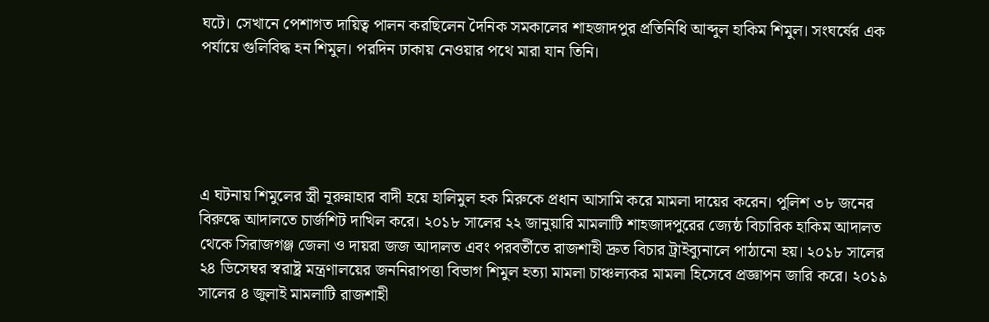ঘটে। সেখানে পেশাগত দায়িত্ব পালন করছিলেন দৈনিক সমকালের শাহজাদপুর প্রতিনিধি আব্দুল হাকিম শিমুল। সংঘর্ষের এক পর্যায়ে গুলিবিদ্ধ হন শিমুল। পরদিন ঢাকায় নেওয়ার পথে মারা যান তিনি।





এ ঘটনায় শিমুলের স্ত্রী নূরুন্নাহার বাদী হয়ে হালিমুল হক মিরুকে প্রধান আসামি করে মামলা দায়ের করেন। পুলিশ ৩৮ জনের বিরুদ্ধে আদালতে চার্জশিট দাখিল করে। ২০১৮ সালের ২২ জানুয়ারি মামলাটি শাহজাদপুরের জ্যেষ্ঠ বিচারিক হাকিম আদালত থেকে সিরাজগঞ্জ জেলা ও দায়রা জজ আদালত এবং পরবর্তীতে রাজশাহী দ্রুত বিচার ট্রাইব্যুনালে পাঠানো হয়। ২০১৮ সালের ২৪ ডিসেম্বর স্বরাষ্ট্র মন্ত্রণালয়ের জননিরাপত্তা বিভাগ শিমুল হত্যা মামলা চাঞ্চল্যকর মামলা হিসেবে প্রজ্ঞাপন জারি করে। ২০১৯ সালের ৪ জুলাই মামলাটি রাজশাহী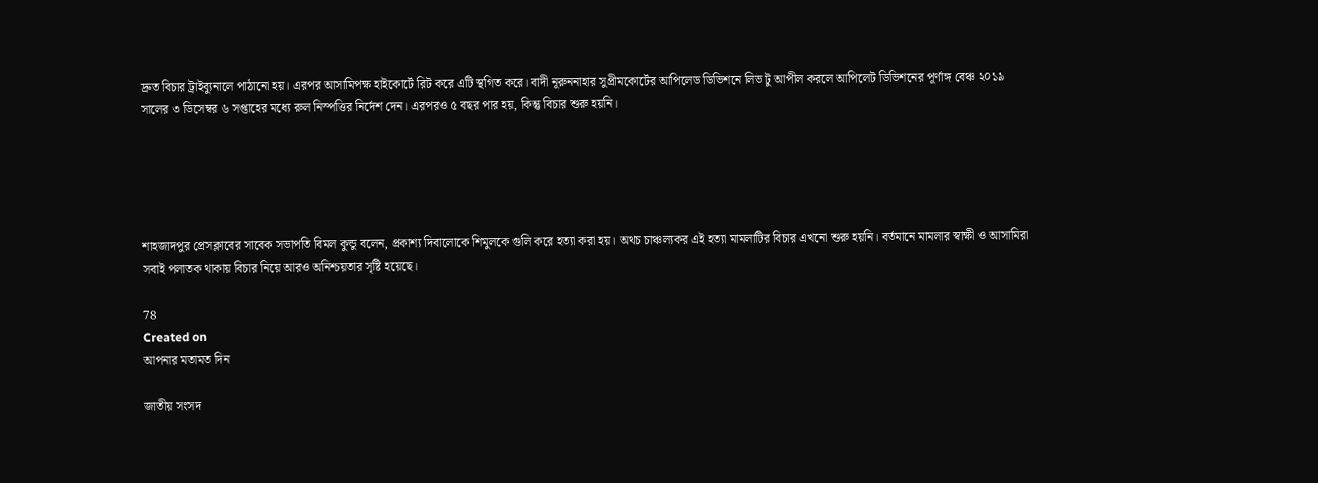দ্রুত বিচার ট্রাইব্যুনালে পাঠানো হয়। এরপর আসামিপক্ষ হাইকোর্টে রিট করে এটি স্থগিত করে। বাদী নূরুননাহার সুপ্রীমকোর্টের আপিলেড ডিভিশনে লিভ টু আপীল করলে আপিলেট ডিভিশনের পূর্ণাঙ্গ বেঞ্চ ২০১৯ সালের ৩ ডিসেম্বর ৬ সপ্তাহের মধ্যে রুল নিস্পত্তির নির্দেশ দেন। এরপরও ৫ বছর পার হয়, কিন্তু বিচার শুরু হয়নি।





শাহজাদপুর প্রেসক্লাবের সাবেক সভাপতি বিমল কুন্ডু বলেন, প্রকাশ্য দিবালোকে শিমুলকে গুলি করে হত্যা করা হয়। অথচ চাঞ্চল্যকর এই হত্যা মামলাটির বিচার এখনো শুরু হয়নি। বর্তমানে মামলার স্বাক্ষী ও আসামিরা সবাই পলাতক থাকায় বিচার নিয়ে আরও অনিশ্চয়তার সৃষ্টি হয়েছে।

78
Created on
আপনার মতামত দিন

জাতীয় সংসদ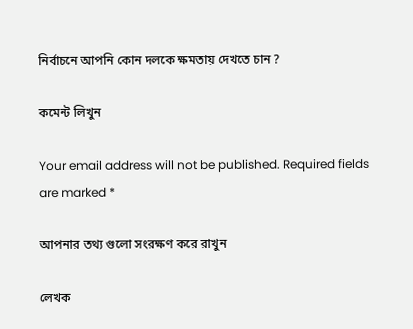নির্বাচনে আপনি কোন দলকে ক্ষমতায় দেখতে চান ?

কমেন্ট লিখুন

Your email address will not be published. Required fields are marked *

আপনার তথ্য গুলো সংরক্ষণ করে রাখুন

লেখক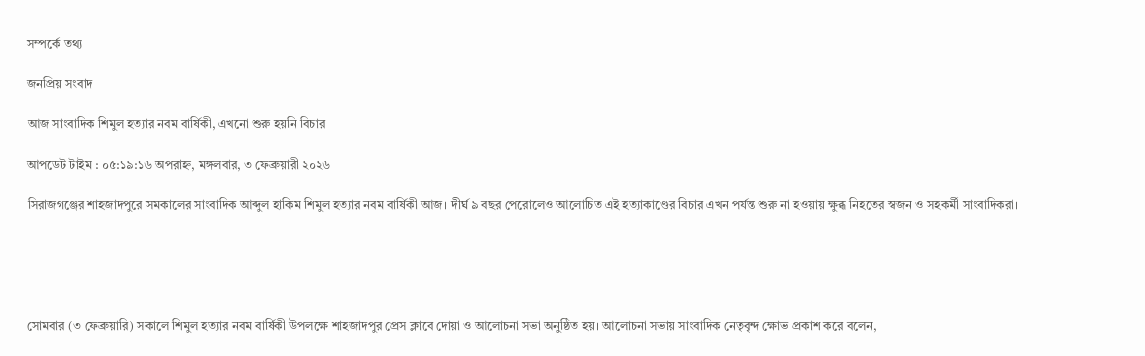সম্পর্কে তথ্য

জনপ্রিয় সংবাদ

আজ সাংবাদিক শিমুল হত্যার নবম বার্ষিকী, এখনো শুরু হয়নি বিচার

আপডেট টাইম : ০৫:১৯:১৬ অপরাহ্ন, মঙ্গলবার, ৩ ফেব্রুয়ারী ২০২৬

সিরাজগঞ্জের শাহজাদপুরে সমকালের সাংবাদিক আব্দুল হাকিম শিমুল হত্যার নবম বার্ষিকী আজ। দীর্ঘ ৯ বছর পেরোলেও আলোচিত এই হত্যাকাণ্ডের বিচার এখন পর্যন্ত শুরু না হওয়ায় ক্ষুব্ধ নিহতের স্বজন ও সহকর্মী সাংবাদিকরা।





সোমবার (৩ ফেব্রুয়ারি) সকালে শিমুল হত্যার নবম বার্ষিকী উপলক্ষে শাহজাদপুর প্রেস ক্লাবে দোয়া ও আলোচনা সভা অনুষ্ঠিত হয়। আলোচনা সভায় সাংবাদিক নেতৃবৃন্দ ক্ষোভ প্রকাশ করে বলেন,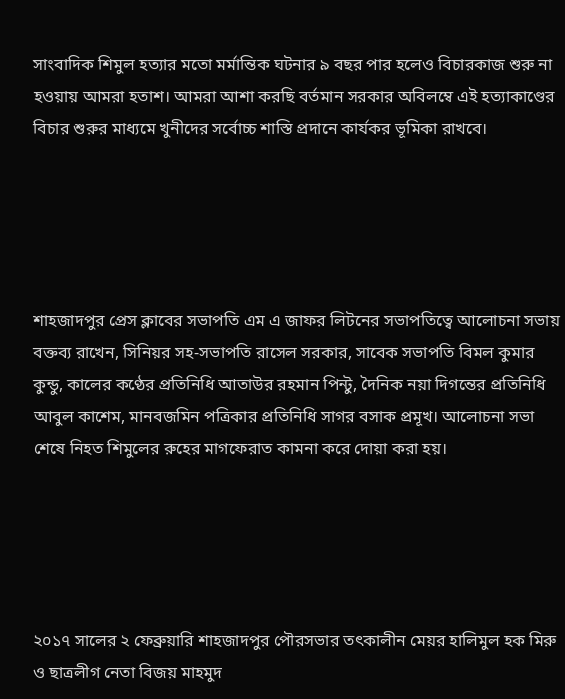সাংবাদিক শিমুল হত্যার মতো মর্মান্তিক ঘটনার ৯ বছর পার হলেও বিচারকাজ শুরু না হওয়ায় আমরা হতাশ। আমরা আশা করছি বর্তমান সরকার অবিলম্বে এই হত্যাকাণ্ডের বিচার শুরুর মাধ্যমে খুনীদের সর্বোচ্চ শাস্তি প্রদানে কার্যকর ভূমিকা রাখবে।





শাহজাদপুর প্রেস ক্লাবের সভাপতি এম এ জাফর লিটনের সভাপতিত্বে আলোচনা সভায় বক্তব্য রাখেন, সিনিয়র সহ-সভাপতি রাসেল সরকার, সাবেক সভাপতি বিমল কুমার কুন্ডু, কালের কণ্ঠের প্রতিনিধি আতাউর রহমান পিন্টু, দৈনিক নয়া দিগন্তের প্রতিনিধি আবুল কাশেম, মানবজমিন পত্রিকার প্রতিনিধি সাগর বসাক প্রমূখ। আলোচনা সভা শেষে নিহত শিমুলের রুহের মাগফেরাত কামনা করে দোয়া করা হয়।





২০১৭ সালের ২ ফেব্রুয়ারি শাহজাদপুর পৌরসভার তৎকালীন মেয়র হালিমুল হক মিরু ও ছাত্রলীগ নেতা বিজয় মাহমুদ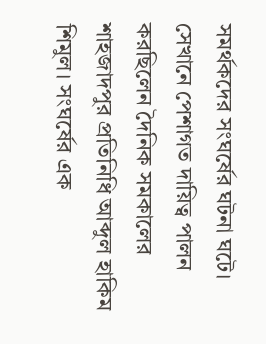সমর্থকদের সংঘর্ষের ঘটনা ঘটে। সেখানে পেশাগত দায়িত্ব পালন করছিলেন দৈনিক সমকালের শাহজাদপুর প্রতিনিধি আব্দুল হাকিম শিমুল। সংঘর্ষের এক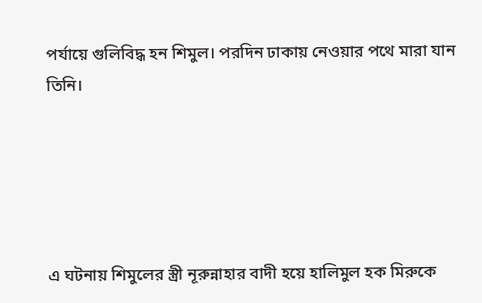পর্যায়ে গুলিবিদ্ধ হন শিমুল। পরদিন ঢাকায় নেওয়ার পথে মারা যান তিনি।





এ ঘটনায় শিমুলের স্ত্রী নূরুন্নাহার বাদী হয়ে হালিমুল হক মিরুকে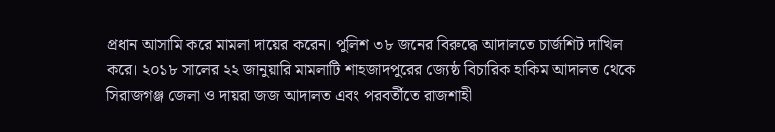প্রধান আসামি করে মামলা দায়ের করেন। পুলিশ ৩৮ জনের বিরুদ্ধে আদালতে চার্জশিট দাখিল করে। ২০১৮ সালের ২২ জানুয়ারি মামলাটি শাহজাদপুরের জ্যেষ্ঠ বিচারিক হাকিম আদালত থেকে সিরাজগঞ্জ জেলা ও দায়রা জজ আদালত এবং পরবর্তীতে রাজশাহী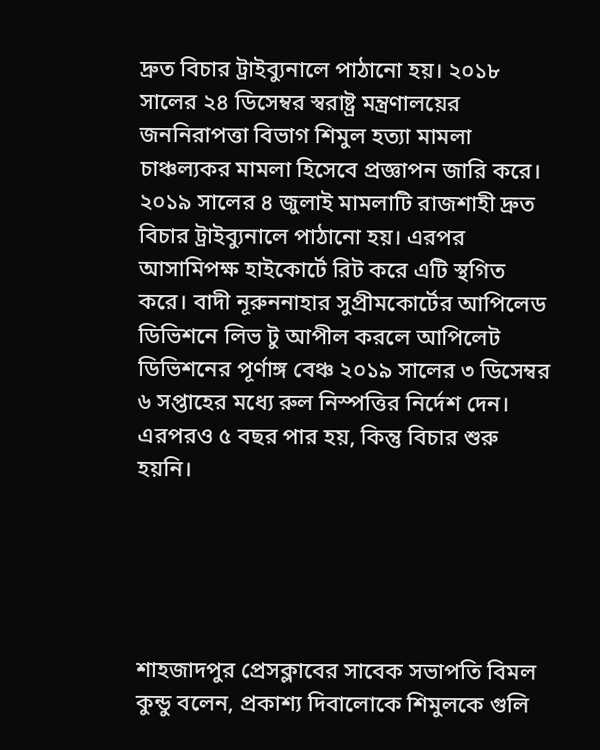দ্রুত বিচার ট্রাইব্যুনালে পাঠানো হয়। ২০১৮ সালের ২৪ ডিসেম্বর স্বরাষ্ট্র মন্ত্রণালয়ের জননিরাপত্তা বিভাগ শিমুল হত্যা মামলা চাঞ্চল্যকর মামলা হিসেবে প্রজ্ঞাপন জারি করে। ২০১৯ সালের ৪ জুলাই মামলাটি রাজশাহী দ্রুত বিচার ট্রাইব্যুনালে পাঠানো হয়। এরপর আসামিপক্ষ হাইকোর্টে রিট করে এটি স্থগিত করে। বাদী নূরুননাহার সুপ্রীমকোর্টের আপিলেড ডিভিশনে লিভ টু আপীল করলে আপিলেট ডিভিশনের পূর্ণাঙ্গ বেঞ্চ ২০১৯ সালের ৩ ডিসেম্বর ৬ সপ্তাহের মধ্যে রুল নিস্পত্তির নির্দেশ দেন। এরপরও ৫ বছর পার হয়, কিন্তু বিচার শুরু হয়নি।





শাহজাদপুর প্রেসক্লাবের সাবেক সভাপতি বিমল কুন্ডু বলেন, প্রকাশ্য দিবালোকে শিমুলকে গুলি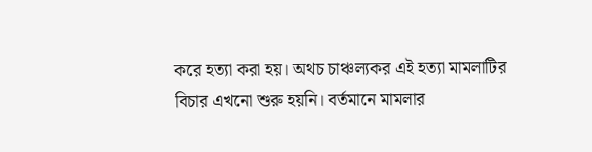করে হত্যা করা হয়। অথচ চাঞ্চল্যকর এই হত্যা মামলাটির বিচার এখনো শুরু হয়নি। বর্তমানে মামলার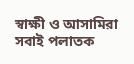স্বাক্ষী ও আসামিরা সবাই পলাতক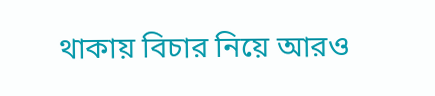থাকায় বিচার নিয়ে আরও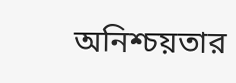অনিশ্চয়তার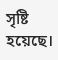সৃষ্টি হয়েছে।